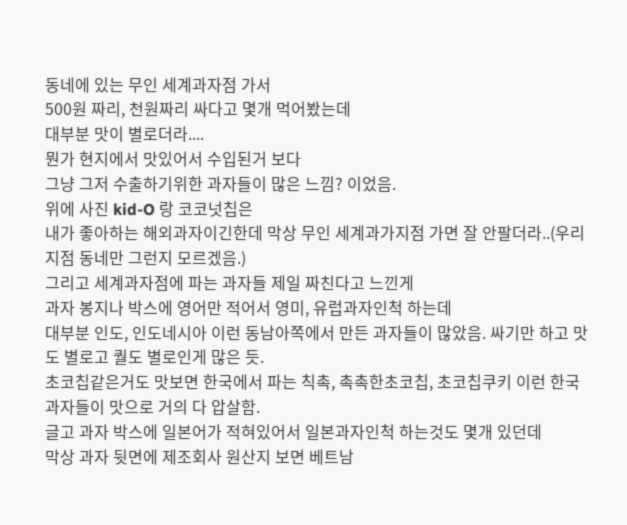동네에 있는 무인 세계과자점 가서
500원 짜리, 천원짜리 싸다고 몇개 먹어봤는데
대부분 맛이 별로더라....
뭔가 현지에서 맛있어서 수입된거 보다
그냥 그저 수출하기위한 과자들이 많은 느낌? 이었음.
위에 사진 kid-O 랑 코코넛칩은
내가 좋아하는 해외과자이긴한데 막상 무인 세계과가지점 가면 잘 안팔더라..(우리지점 동네만 그런지 모르겠음.)
그리고 세계과자점에 파는 과자들 제일 짜친다고 느낀게
과자 봉지나 박스에 영어만 적어서 영미, 유럽과자인척 하는데
대부분 인도, 인도네시아 이런 동남아쪽에서 만든 과자들이 많았음. 싸기만 하고 맛도 별로고 퀄도 별로인게 많은 듯.
초코칩같은거도 맛보면 한국에서 파는 칙촉, 촉촉한초코칩, 초코칩쿠키 이런 한국 과자들이 맛으로 거의 다 압살함.
글고 과자 박스에 일본어가 적혀있어서 일본과자인척 하는것도 몇개 있던데
막상 과자 뒷면에 제조회사 원산지 보면 베트남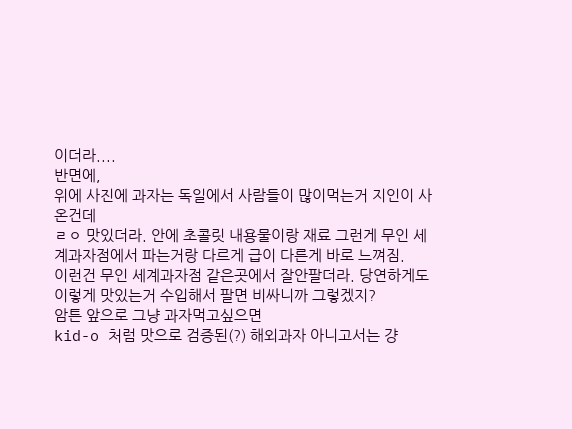이더라....
반면에,
위에 사진에 과자는 독일에서 사람들이 많이먹는거 지인이 사온건데
ㄹㅇ 맛있더라. 안에 초콜릿 내용물이랑 재료 그런게 무인 세계과자점에서 파는거랑 다르게 급이 다른게 바로 느껴짐.
이런건 무인 세계과자점 같은곳에서 잘안팔더라. 당연하게도 이렇게 맛있는거 수입해서 팔면 비싸니까 그렇겠지?
암튼 앞으로 그냥 과자먹고싶으면
kid-o 처럼 맛으로 검증된(?) 해외과자 아니고서는 걍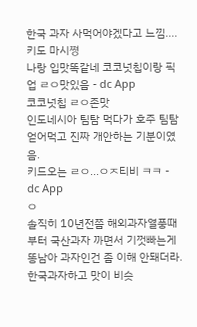한국 과자 사먹어야겠다고 느낌....
키도 마시쪙
나랑 입맛똑같네 코코넛칩이랑 픽업 ㄹㅇ맛있음 - dc App
코코넛칩 ㄹㅇ존맛
인도네시아 팀탐 먹다가 호주 팀탐 얻어먹고 진짜 개안하는 기분이였음.
키드오는 ㄹㅇ...ㅇㅈ티비 ㅋㅋ - dc App
ㅇ
솔직히 10년전쯤 해외과자열풍때부터 국산과자 까면서 기껏빠는게 똥남아 과자인건 좀 이해 안돼더라. 한국과자하고 맛이 비슷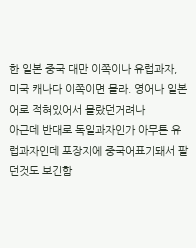한 일본 중국 대만 이쪽이나 유럽과자, 미국 캐나다 이쪽이면 몰라. 영어나 일본어로 적혀있어서 몰랐던거려나
아근데 반대로 독일과자인가 아무튼 유럽과자인데 포장지에 중국어표기돼서 팔던것도 보긴함